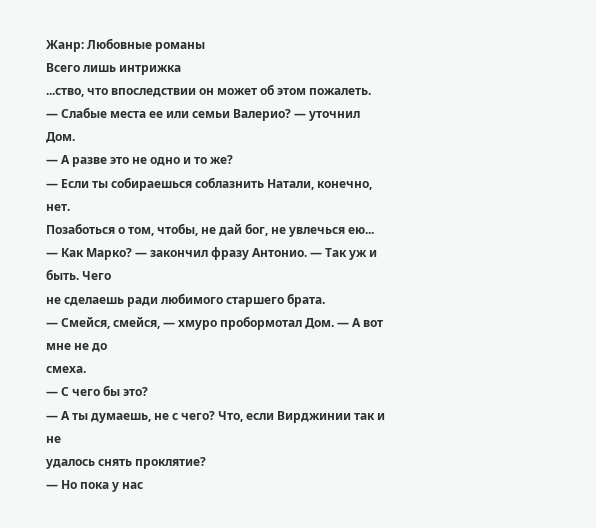Жанр: Любовные романы
Всего лишь интрижка
...ство, что впоследствии он может об этом пожалеть.
— Слабые места ее или семьи Валерио? — уточнил Дом.
— А разве это не одно и то же?
— Если ты собираешься соблазнить Натали, конечно, нет.
Позаботься о том, чтобы, не дай бог, не увлечься ею...
— Как Марко? — закончил фразу Антонио. — Так уж и быть. Чего
не сделаешь ради любимого старшего брата.
— Смейся, смейся, — хмуро пробормотал Дом. — А вот мне не до
смеха.
— С чего бы это?
— А ты думаешь, не с чего? Что, если Вирджинии так и не
удалось снять проклятие?
— Но пока у нас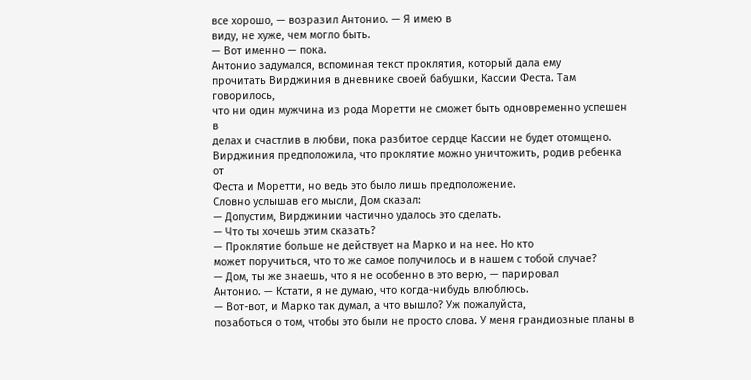все хорошо, — возразил Антонио. — Я имею в
виду, не хуже, чем могло быть.
— Вот именно — пока.
Антонио задумался, вспоминая текст проклятия, который дала ему
прочитать Вирджиния в дневнике своей бабушки, Кассии Феста. Там говорилось,
что ни один мужчина из рода Моретти не сможет быть одновременно успешен в
делах и счастлив в любви, пока разбитое сердце Кассии не будет отомщено.
Вирджиния предположила, что проклятие можно уничтожить, родив ребенка от
Феста и Моретти, но ведь это было лишь предположение.
Словно услышав его мысли, Дом сказал:
— Допустим, Вирджинии частично удалось это сделать.
— Что ты хочешь этим сказать?
— Проклятие больше не действует на Марко и на нее. Но кто
может поручиться, что то же самое получилось и в нашем с тобой случае?
— Дом, ты же знаешь, что я не особенно в это верю, — парировал
Антонио. — Кстати, я не думаю, что когда-нибудь влюблюсь.
— Вот-вот, и Марко так думал, а что вышло? Уж пожалуйста,
позаботься о том, чтобы это были не просто слова. У меня грандиозные планы в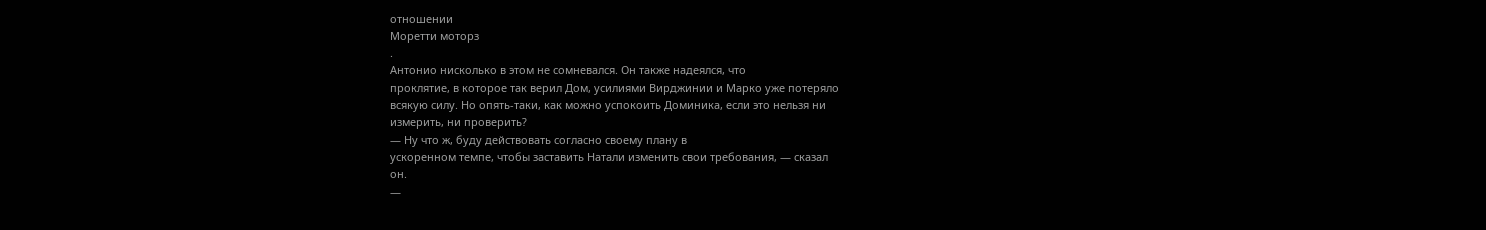отношении
Моретти моторз
.
Антонио нисколько в этом не сомневался. Он также надеялся, что
проклятие, в которое так верил Дом, усилиями Вирджинии и Марко уже потеряло
всякую силу. Но опять-таки, как можно успокоить Доминика, если это нельзя ни
измерить, ни проверить?
— Ну что ж, буду действовать согласно своему плану в
ускоренном темпе, чтобы заставить Натали изменить свои требования, — сказал
он.
—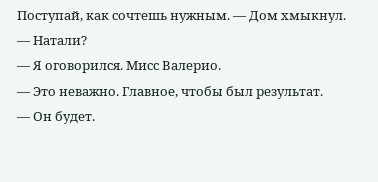Поступай, как сочтешь нужным. — Дом хмыкнул. — Натали?
— Я оговорился. Мисс Валерио.
— Это неважно. Главное, чтобы был результат.
— Он будет.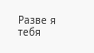Разве я тебя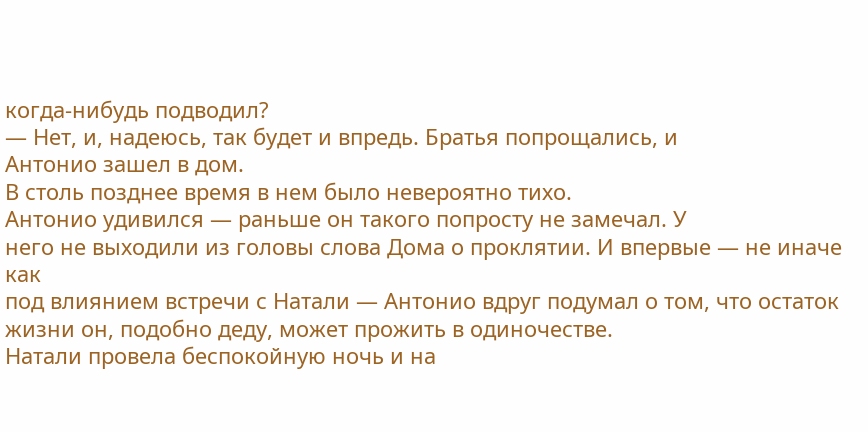когда-нибудь подводил?
— Нет, и, надеюсь, так будет и впредь. Братья попрощались, и
Антонио зашел в дом.
В столь позднее время в нем было невероятно тихо.
Антонио удивился — раньше он такого попросту не замечал. У
него не выходили из головы слова Дома о проклятии. И впервые — не иначе как
под влиянием встречи с Натали — Антонио вдруг подумал о том, что остаток
жизни он, подобно деду, может прожить в одиночестве.
Натали провела беспокойную ночь и на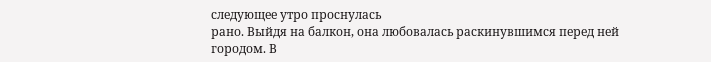следующее утро проснулась
рано. Выйдя на балкон, она любовалась раскинувшимся перед ней городом. В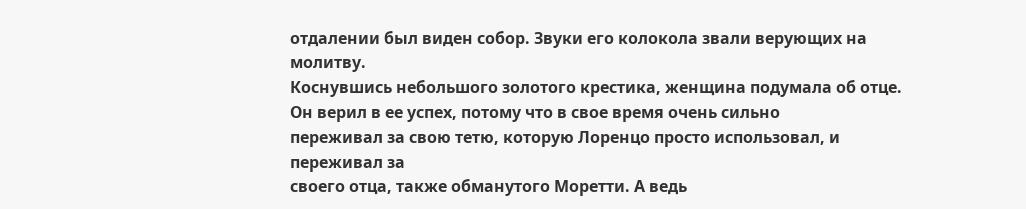отдалении был виден собор. Звуки его колокола звали верующих на молитву.
Коснувшись небольшого золотого крестика, женщина подумала об отце.
Он верил в ее успех, потому что в свое время очень сильно
переживал за свою тетю, которую Лоренцо просто использовал, и переживал за
своего отца, также обманутого Моретти. А ведь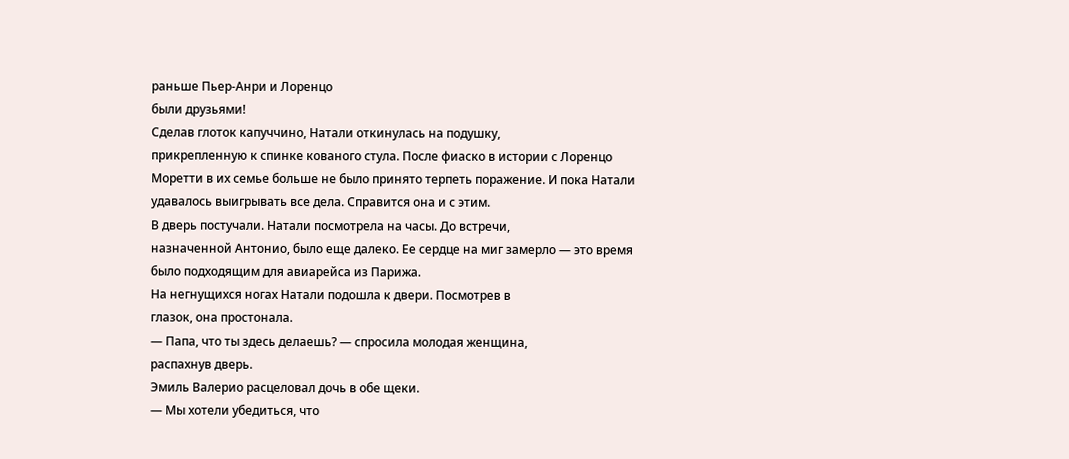раньше Пьер-Анри и Лоренцо
были друзьями!
Сделав глоток капуччино, Натали откинулась на подушку,
прикрепленную к спинке кованого стула. После фиаско в истории с Лоренцо
Моретти в их семье больше не было принято терпеть поражение. И пока Натали
удавалось выигрывать все дела. Справится она и с этим.
В дверь постучали. Натали посмотрела на часы. До встречи,
назначенной Антонио, было еще далеко. Ее сердце на миг замерло — это время
было подходящим для авиарейса из Парижа.
На негнущихся ногах Натали подошла к двери. Посмотрев в
глазок, она простонала.
— Папа, что ты здесь делаешь? — спросила молодая женщина,
распахнув дверь.
Эмиль Валерио расцеловал дочь в обе щеки.
— Мы хотели убедиться, что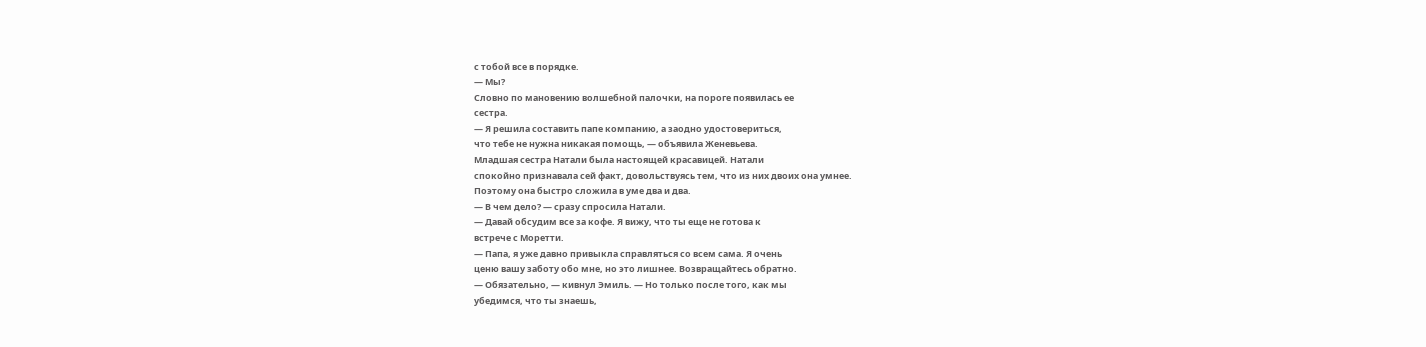с тобой все в порядке.
— Мы?
Словно по мановению волшебной палочки, на пороге появилась ее
сестра.
— Я решила составить папе компанию, а заодно удостовериться,
что тебе не нужна никакая помощь, — объявила Женевьева.
Младшая сестра Натали была настоящей красавицей. Натали
спокойно признавала сей факт, довольствуясь тем, что из них двоих она умнее.
Поэтому она быстро сложила в уме два и два.
— В чем дело? — сразу спросила Натали.
— Давай обсудим все за кофе. Я вижу, что ты еще не готова к
встрече с Моретти.
— Папа, я уже давно привыкла справляться со всем сама. Я очень
ценю вашу заботу обо мне, но это лишнее. Возвращайтесь обратно.
— Обязательно, — кивнул Эмиль. — Но только после того, как мы
убедимся, что ты знаешь,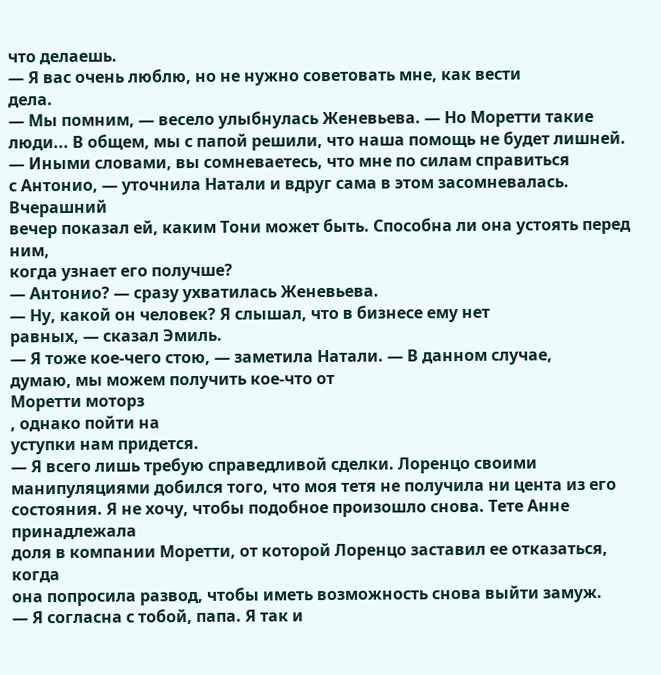что делаешь.
— Я вас очень люблю, но не нужно советовать мне, как вести
дела.
— Мы помним, — весело улыбнулась Женевьева. — Но Моретти такие
люди... В общем, мы с папой решили, что наша помощь не будет лишней.
— Иными словами, вы сомневаетесь, что мне по силам справиться
с Антонио, — уточнила Натали и вдруг сама в этом засомневалась. Вчерашний
вечер показал ей, каким Тони может быть. Способна ли она устоять перед ним,
когда узнает его получше?
— Антонио? — сразу ухватилась Женевьева.
— Ну, какой он человек? Я слышал, что в бизнесе ему нет
равных, — сказал Эмиль.
— Я тоже кое-чего стою, — заметила Натали. — В данном случае,
думаю, мы можем получить кое-что от
Моретти моторз
, однако пойти на
уступки нам придется.
— Я всего лишь требую справедливой сделки. Лоренцо своими
манипуляциями добился того, что моя тетя не получила ни цента из его
состояния. Я не хочу, чтобы подобное произошло снова. Тете Анне принадлежала
доля в компании Моретти, от которой Лоренцо заставил ее отказаться, когда
она попросила развод, чтобы иметь возможность снова выйти замуж.
— Я согласна с тобой, папа. Я так и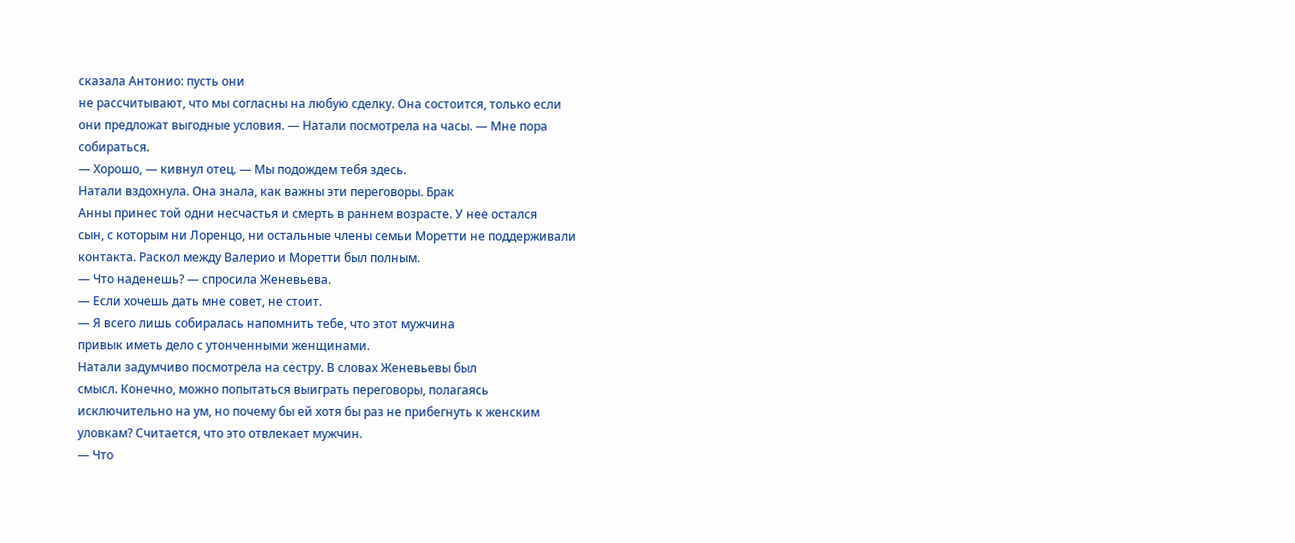сказала Антонио: пусть они
не рассчитывают, что мы согласны на любую сделку. Она состоится, только если
они предложат выгодные условия. — Натали посмотрела на часы. — Мне пора
собираться.
— Хорошо, — кивнул отец. — Мы подождем тебя здесь.
Натали вздохнула. Она знала, как важны эти переговоры. Брак
Анны принес той одни несчастья и смерть в раннем возрасте. У нее остался
сын, с которым ни Лоренцо, ни остальные члены семьи Моретти не поддерживали
контакта. Раскол между Валерио и Моретти был полным.
— Что наденешь? — спросила Женевьева.
— Если хочешь дать мне совет, не стоит.
— Я всего лишь собиралась напомнить тебе, что этот мужчина
привык иметь дело с утонченными женщинами.
Натали задумчиво посмотрела на сестру. В словах Женевьевы был
смысл. Конечно, можно попытаться выиграть переговоры, полагаясь
исключительно на ум, но почему бы ей хотя бы раз не прибегнуть к женским
уловкам? Считается, что это отвлекает мужчин.
— Что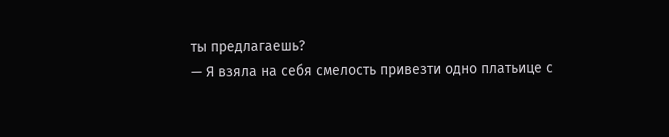ты предлагаешь?
— Я взяла на себя смелость привезти одно платьице с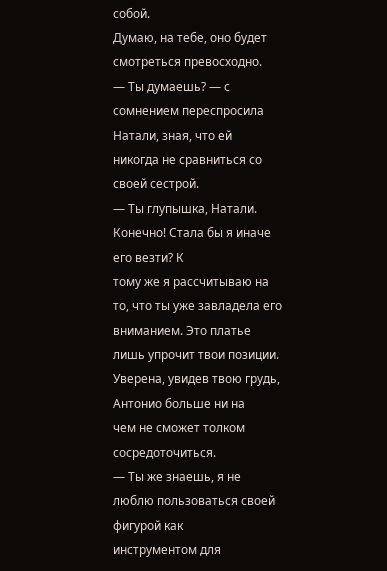собой.
Думаю, на тебе, оно будет смотреться превосходно.
— Ты думаешь? — с сомнением переспросила Натали, зная, что ей
никогда не сравниться со своей сестрой.
— Ты глупышка, Натали. Конечно! Стала бы я иначе его везти? К
тому же я рассчитываю на то, что ты уже завладела его вниманием. Это платье
лишь упрочит твои позиции. Уверена, увидев твою грудь, Антонио больше ни на
чем не сможет толком сосредоточиться.
— Ты же знаешь, я не люблю пользоваться своей фигурой как
инструментом для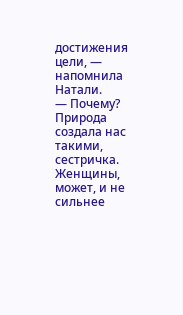достижения цели, — напомнила Натали.
— Почему? Природа создала нас такими, сестричка. Женщины,
может, и не сильнее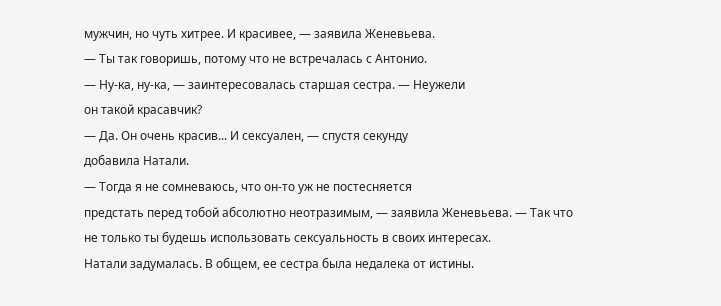мужчин, но чуть хитрее. И красивее, — заявила Женевьева.
— Ты так говоришь, потому что не встречалась с Антонио.
— Ну-ка, ну-ка, — заинтересовалась старшая сестра. — Неужели
он такой красавчик?
— Да. Он очень красив... И сексуален, — спустя секунду
добавила Натали.
— Тогда я не сомневаюсь, что он-то уж не постесняется
предстать перед тобой абсолютно неотразимым, — заявила Женевьева. — Так что
не только ты будешь использовать сексуальность в своих интересах.
Натали задумалась. В общем, ее сестра была недалека от истины.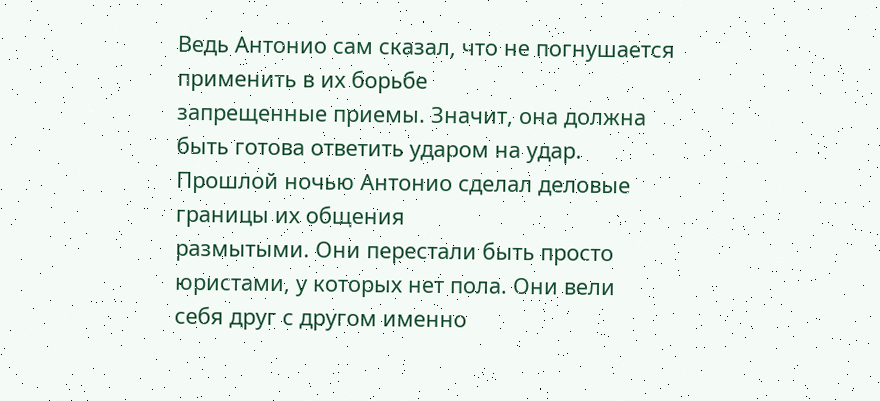Ведь Антонио сам сказал, что не погнушается применить в их борьбе
запрещенные приемы. Значит, она должна быть готова ответить ударом на удар.
Прошлой ночью Антонио сделал деловые границы их общения
размытыми. Они перестали быть просто юристами, у которых нет пола. Они вели
себя друг с другом именно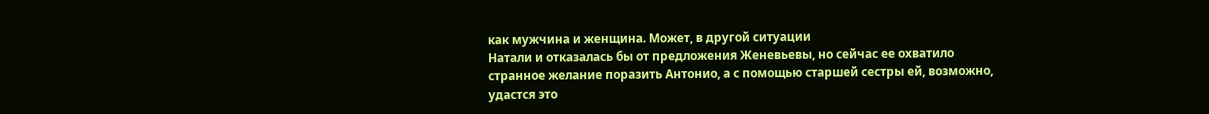как мужчина и женщина. Может, в другой ситуации
Натали и отказалась бы от предложения Женевьевы, но сейчас ее охватило
странное желание поразить Антонио, а с помощью старшей сестры ей, возможно,
удастся это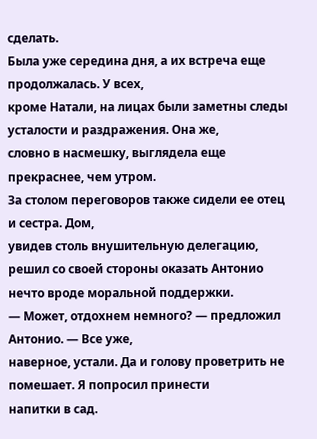сделать.
Была уже середина дня, а их встреча еще продолжалась. У всех,
кроме Натали, на лицах были заметны следы усталости и раздражения. Она же,
словно в насмешку, выглядела еще прекраснее, чем утром.
За столом переговоров также сидели ее отец и сестра. Дом,
увидев столь внушительную делегацию, решил со своей стороны оказать Антонио
нечто вроде моральной поддержки.
— Может, отдохнем немного? — предложил Антонио. — Все уже,
наверное, устали. Да и голову проветрить не помешает. Я попросил принести
напитки в сад.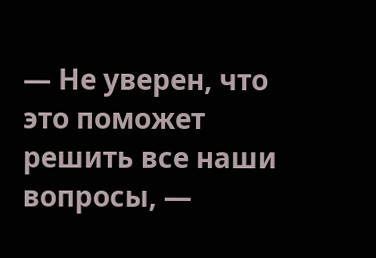— Не уверен, что это поможет решить все наши вопросы, —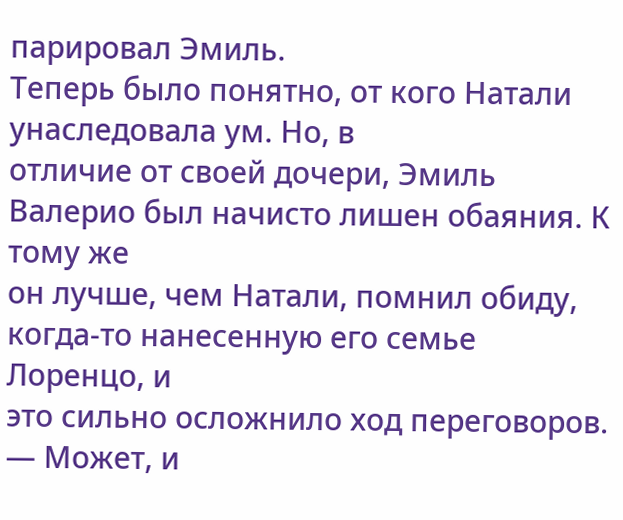парировал Эмиль.
Теперь было понятно, от кого Натали унаследовала ум. Но, в
отличие от своей дочери, Эмиль Валерио был начисто лишен обаяния. К тому же
он лучше, чем Натали, помнил обиду, когда-то нанесенную его семье Лоренцо, и
это сильно осложнило ход переговоров.
— Может, и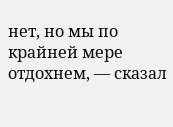нет, но мы по крайней мере отдохнем, — сказал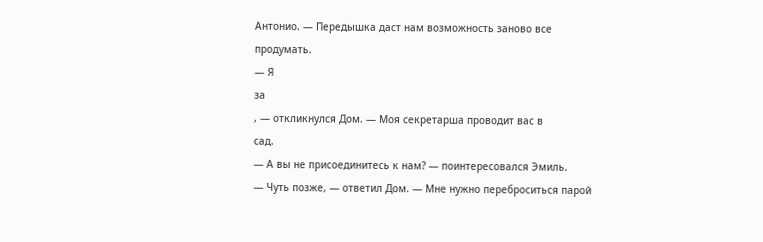Антонио. — Передышка даст нам возможность заново все продумать.
— Я
за
, — откликнулся Дом. — Моя секретарша проводит вас в
сад.
— А вы не присоединитесь к нам? — поинтересовался Эмиль.
— Чуть позже, — ответил Дом. — Мне нужно переброситься парой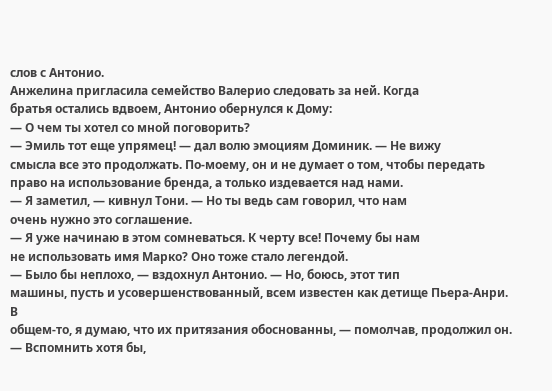слов с Антонио.
Анжелина пригласила семейство Валерио следовать за ней. Когда
братья остались вдвоем, Антонио обернулся к Дому:
— О чем ты хотел со мной поговорить?
— Эмиль тот еще упрямец! — дал волю эмоциям Доминик. — Не вижу
смысла все это продолжать. По-моему, он и не думает о том, чтобы передать
право на использование бренда, а только издевается над нами.
— Я заметил, — кивнул Тони. — Но ты ведь сам говорил, что нам
очень нужно это соглашение.
— Я уже начинаю в этом сомневаться. К черту все! Почему бы нам
не использовать имя Марко? Оно тоже стало легендой.
— Было бы неплохо, — вздохнул Антонио. — Но, боюсь, этот тип
машины, пусть и усовершенствованный, всем известен как детище Пьера-Анри. В
общем-то, я думаю, что их притязания обоснованны, — помолчав, продолжил он.
— Вспомнить хотя бы,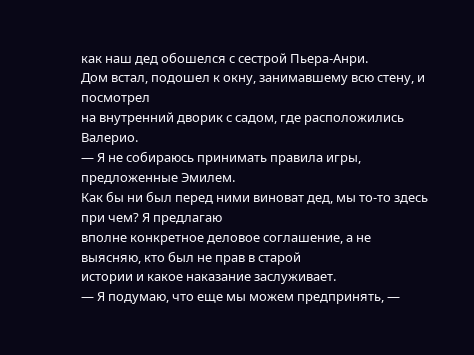как наш дед обошелся с сестрой Пьера-Анри.
Дом встал, подошел к окну, занимавшему всю стену, и посмотрел
на внутренний дворик с садом, где расположились Валерио.
— Я не собираюсь принимать правила игры, предложенные Эмилем.
Как бы ни был перед ними виноват дед, мы то-то здесь при чем? Я предлагаю
вполне конкретное деловое соглашение, а не выясняю, кто был не прав в старой
истории и какое наказание заслуживает.
— Я подумаю, что еще мы можем предпринять, —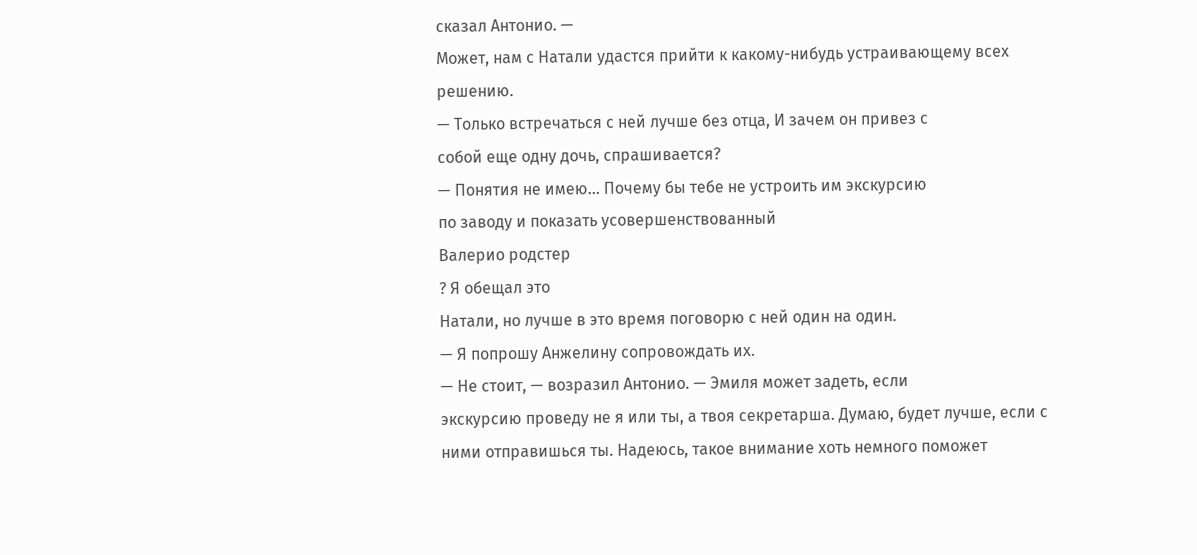сказал Антонио. —
Может, нам с Натали удастся прийти к какому-нибудь устраивающему всех
решению.
— Только встречаться с ней лучше без отца, И зачем он привез с
собой еще одну дочь, спрашивается?
— Понятия не имею... Почему бы тебе не устроить им экскурсию
по заводу и показать усовершенствованный
Валерио родстер
? Я обещал это
Натали, но лучше в это время поговорю с ней один на один.
— Я попрошу Анжелину сопровождать их.
— Не стоит, — возразил Антонио. — Эмиля может задеть, если
экскурсию проведу не я или ты, а твоя секретарша. Думаю, будет лучше, если с
ними отправишься ты. Надеюсь, такое внимание хоть немного поможет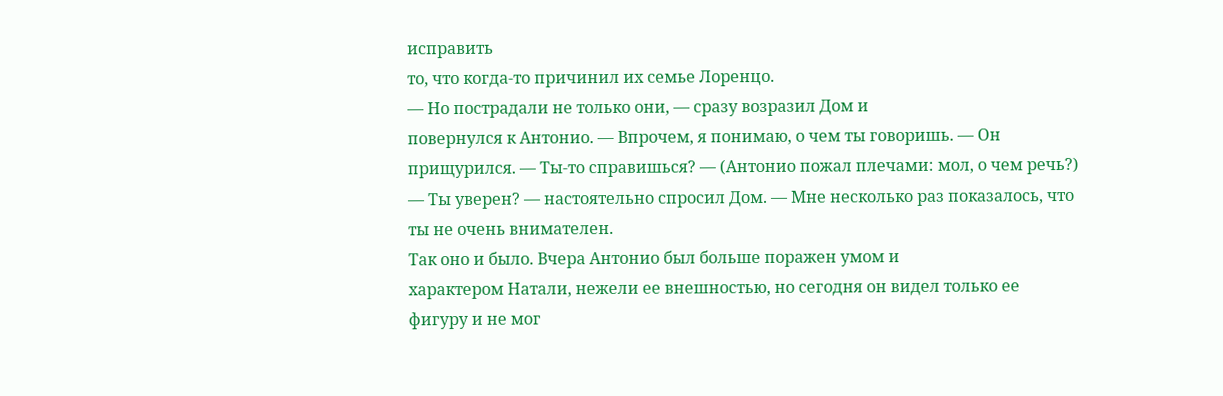исправить
то, что когда-то причинил их семье Лоренцо.
— Но пострадали не только они, — сразу возразил Дом и
повернулся к Антонио. — Впрочем, я понимаю, о чем ты говоришь. — Он
прищурился. — Ты-то справишься? — (Антонио пожал плечами: мол, о чем речь?)
— Ты уверен? — настоятельно спросил Дом. — Мне несколько раз показалось, что
ты не очень внимателен.
Так оно и было. Вчера Антонио был больше поражен умом и
характером Натали, нежели ее внешностью, но сегодня он видел только ее
фигуру и не мог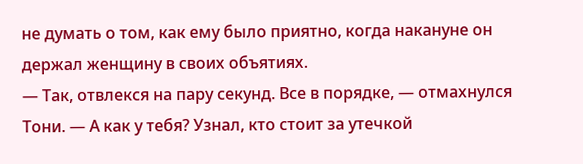не думать о том, как ему было приятно, когда накануне он
держал женщину в своих объятиях.
— Так, отвлекся на пару секунд. Все в порядке, — отмахнулся
Тони. — А как у тебя? Узнал, кто стоит за утечкой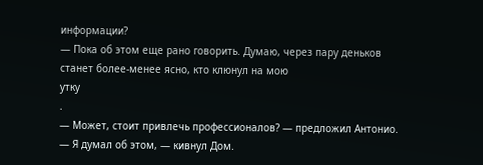информации?
— Пока об этом еще рано говорить. Думаю, через пару деньков
станет более-менее ясно, кто клюнул на мою
утку
.
— Может, стоит привлечь профессионалов? — предложил Антонио.
— Я думал об этом, — кивнул Дом.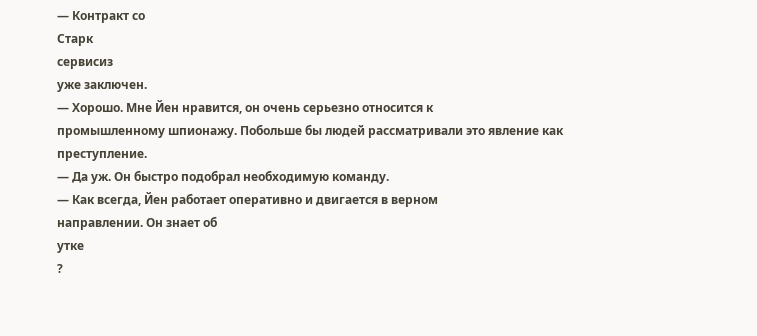— Контракт со
Старк
сервисиз
уже заключен.
— Хорошо. Мне Йен нравится, он очень серьезно относится к
промышленному шпионажу. Побольше бы людей рассматривали это явление как
преступление.
— Да уж. Он быстро подобрал необходимую команду.
— Как всегда, Йен работает оперативно и двигается в верном
направлении. Он знает об
утке
?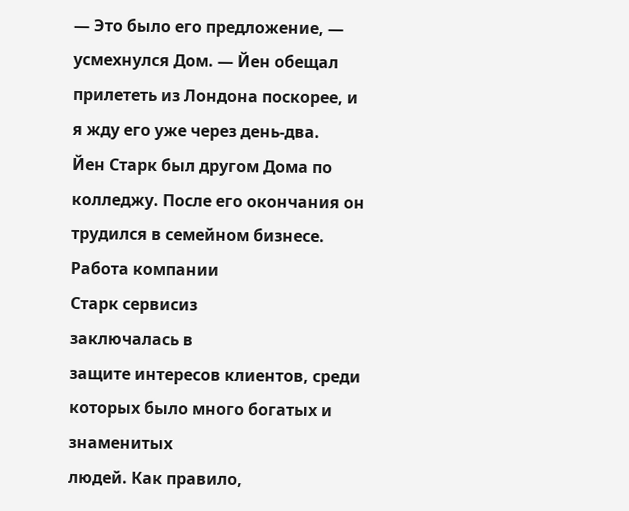— Это было его предложение, — усмехнулся Дом. — Йен обещал
прилететь из Лондона поскорее, и я жду его уже через день-два.
Йен Старк был другом Дома по колледжу. После его окончания он
трудился в семейном бизнесе. Работа компании
Старк сервисиз
заключалась в
защите интересов клиентов, среди которых было много богатых и знаменитых
людей. Как правило,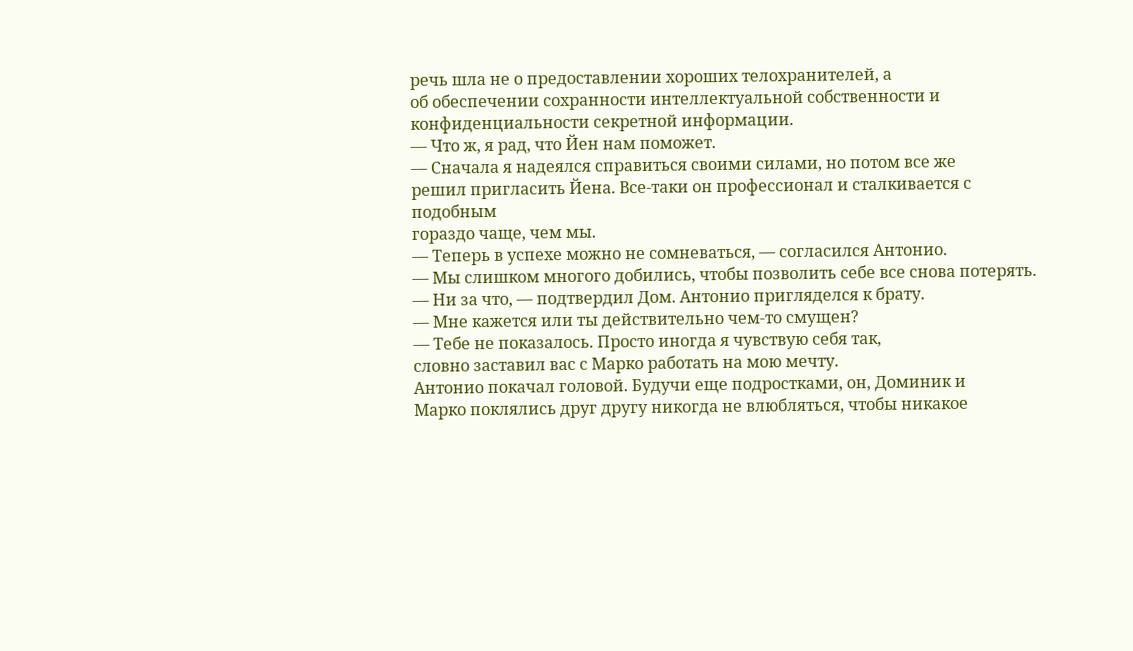речь шла не о предоставлении хороших телохранителей, а
об обеспечении сохранности интеллектуальной собственности и
конфиденциальности секретной информации.
— Что ж, я рад, что Йен нам поможет.
— Сначала я надеялся справиться своими силами, но потом все же
решил пригласить Йена. Все-таки он профессионал и сталкивается с подобным
гораздо чаще, чем мы.
— Теперь в успехе можно не сомневаться, — согласился Антонио.
— Мы слишком многого добились, чтобы позволить себе все снова потерять.
— Ни за что, — подтвердил Дом. Антонио пригляделся к брату.
— Мне кажется или ты действительно чем-то смущен?
— Тебе не показалось. Просто иногда я чувствую себя так,
словно заставил вас с Марко работать на мою мечту.
Антонио покачал головой. Будучи еще подростками, он, Доминик и
Марко поклялись друг другу никогда не влюбляться, чтобы никакое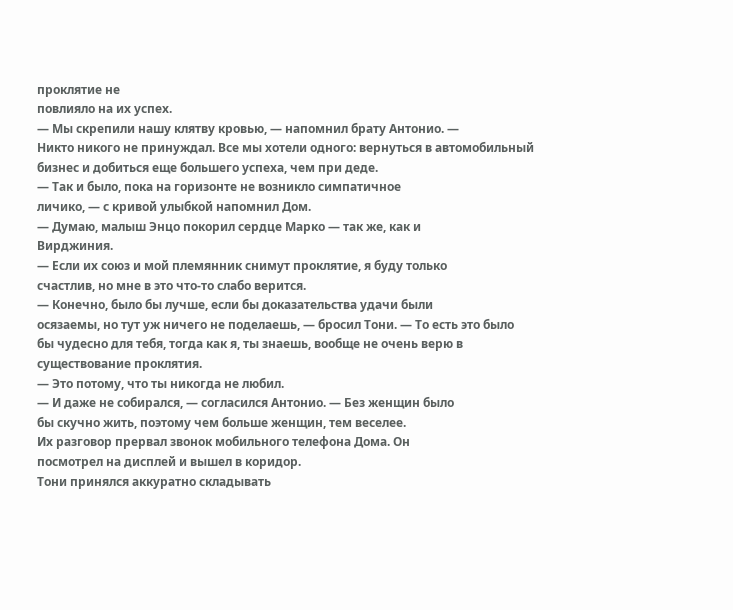проклятие не
повлияло на их успех.
— Мы скрепили нашу клятву кровью, — напомнил брату Антонио. —
Никто никого не принуждал. Все мы хотели одного: вернуться в автомобильный
бизнес и добиться еще большего успеха, чем при деде.
— Так и было, пока на горизонте не возникло симпатичное
личико, — с кривой улыбкой напомнил Дом.
— Думаю, малыш Энцо покорил сердце Марко — так же, как и
Вирджиния.
— Если их союз и мой племянник снимут проклятие, я буду только
счастлив, но мне в это что-то слабо верится.
— Конечно, было бы лучше, если бы доказательства удачи были
осязаемы, но тут уж ничего не поделаешь, — бросил Тони. — То есть это было
бы чудесно для тебя, тогда как я, ты знаешь, вообще не очень верю в
существование проклятия.
— Это потому, что ты никогда не любил.
— И даже не собирался, — согласился Антонио. — Без женщин было
бы скучно жить, поэтому чем больше женщин, тем веселее.
Их разговор прервал звонок мобильного телефона Дома. Он
посмотрел на дисплей и вышел в коридор.
Тони принялся аккуратно складывать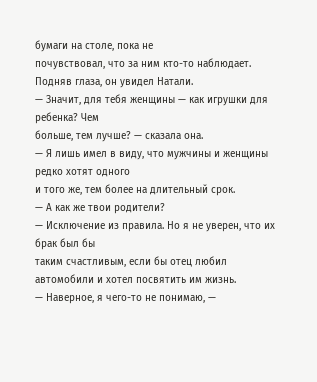бумаги на столе, пока не
почувствовал, что за ним кто-то наблюдает. Подняв глаза, он увидел Натали.
— Значит, для тебя женщины — как игрушки для ребенка? Чем
больше, тем лучше? — сказала она.
— Я лишь имел в виду, что мужчины и женщины редко хотят одного
и того же, тем более на длительный срок.
— А как же твои родители?
— Исключение из правила. Но я не уверен, что их брак был бы
таким счастливым, если бы отец любил автомобили и хотел посвятить им жизнь.
— Наверное, я чего-то не понимаю, —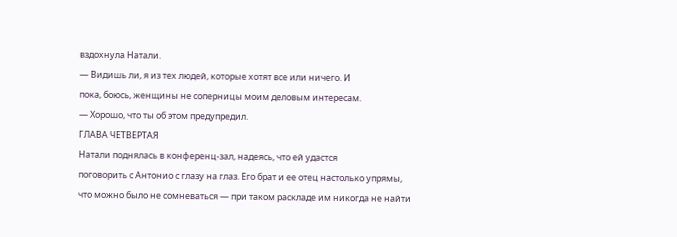вздохнула Натали.
— Видишь ли, я из тех людей, которые хотят все или ничего. И
пока, боюсь, женщины не соперницы моим деловым интересам.
— Хорошо, что ты об этом предупредил.
ГЛАВА ЧЕТВЕРТАЯ
Натали поднялась в конференц-зал, надеясь, что ей удастся
поговорить с Антонио с глазу на глаз. Его брат и ее отец настолько упрямы,
что можно было не сомневаться — при таком раскладе им никогда не найти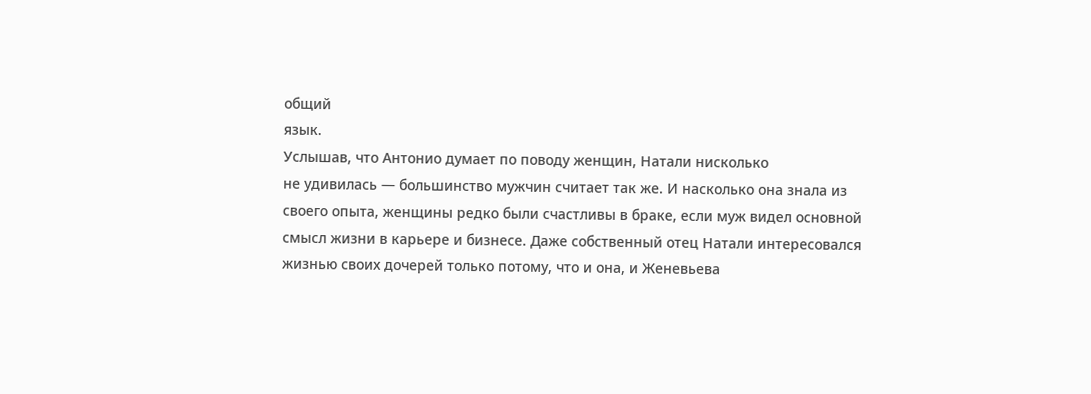общий
язык.
Услышав, что Антонио думает по поводу женщин, Натали нисколько
не удивилась — большинство мужчин считает так же. И насколько она знала из
своего опыта, женщины редко были счастливы в браке, если муж видел основной
смысл жизни в карьере и бизнесе. Даже собственный отец Натали интересовался
жизнью своих дочерей только потому, что и она, и Женевьева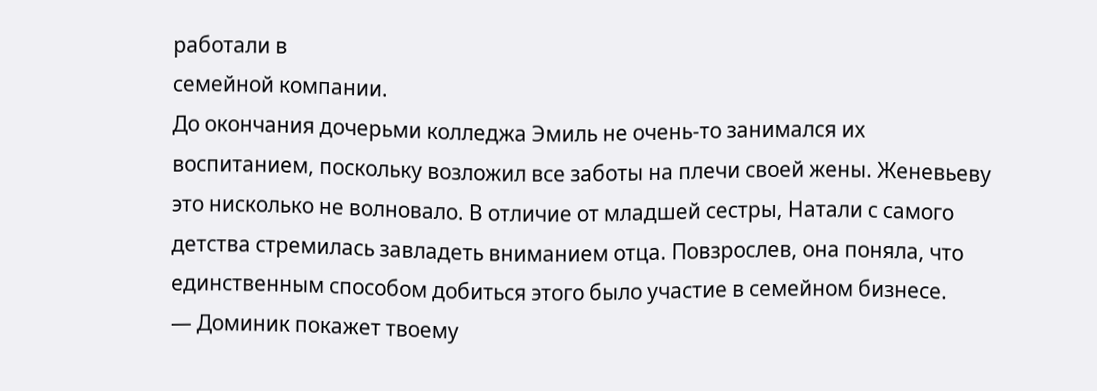работали в
семейной компании.
До окончания дочерьми колледжа Эмиль не очень-то занимался их
воспитанием, поскольку возложил все заботы на плечи своей жены. Женевьеву
это нисколько не волновало. В отличие от младшей сестры, Натали с самого
детства стремилась завладеть вниманием отца. Повзрослев, она поняла, что
единственным способом добиться этого было участие в семейном бизнесе.
— Доминик покажет твоему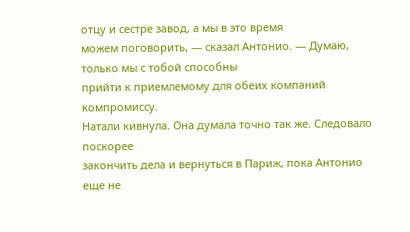отцу и сестре завод, а мы в это время
можем поговорить, — сказал Антонио. — Думаю, только мы с тобой способны
прийти к приемлемому для обеих компаний компромиссу.
Натали кивнула. Она думала точно так же. Следовало поскорее
закончить дела и вернуться в Париж, пока Антонио еще не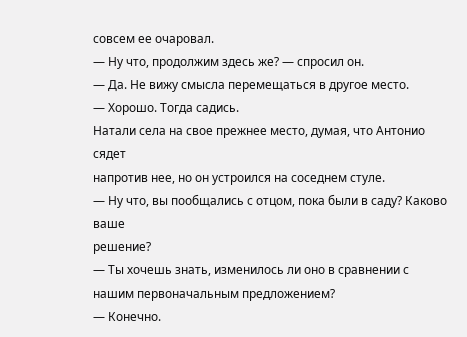совсем ее очаровал.
— Ну что, продолжим здесь же? — спросил он.
— Да. Не вижу смысла перемещаться в другое место.
— Хорошо. Тогда садись.
Натали села на свое прежнее место, думая, что Антонио сядет
напротив нее, но он устроился на соседнем стуле.
— Ну что, вы пообщались с отцом, пока были в саду? Каково ваше
решение?
— Ты хочешь знать, изменилось ли оно в сравнении с нашим первоначальным предложением?
— Конечно.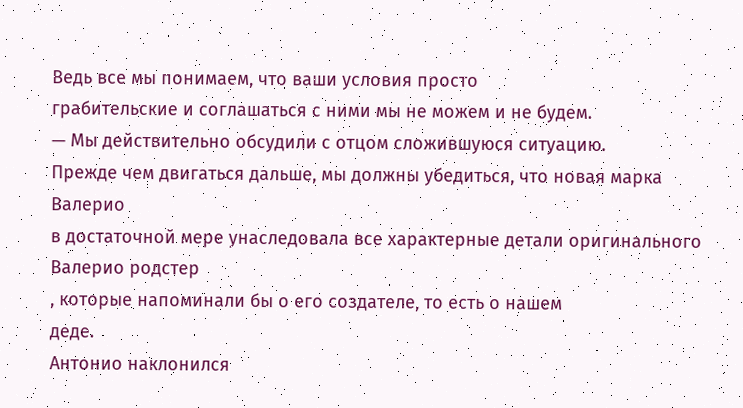Ведь все мы понимаем, что ваши условия просто
грабительские и соглашаться с ними мы не можем и не будем.
— Мы действительно обсудили с отцом сложившуюся ситуацию.
Прежде чем двигаться дальше, мы должны убедиться, что новая марка
Валерио
в достаточной мере унаследовала все характерные детали оригинального
Валерио родстер
, которые напоминали бы о его создателе, то есть о нашем
деде.
Антонио наклонился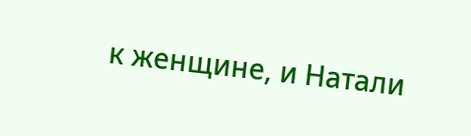к женщине, и Натали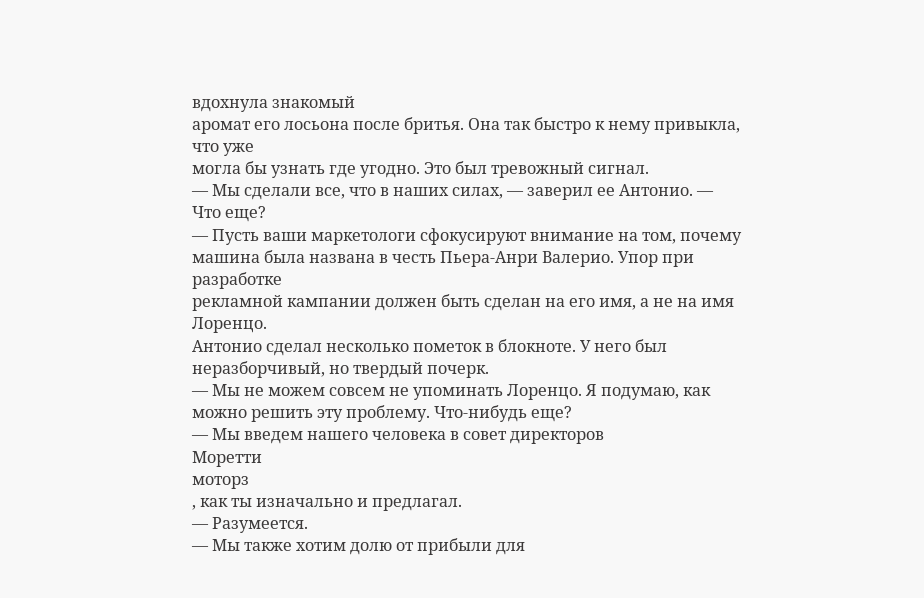вдохнула знакомый
аромат его лосьона после бритья. Она так быстро к нему привыкла, что уже
могла бы узнать где угодно. Это был тревожный сигнал.
— Мы сделали все, что в наших силах, — заверил ее Антонио. —
Что еще?
— Пусть ваши маркетологи сфокусируют внимание на том, почему
машина была названа в честь Пьера-Анри Валерио. Упор при разработке
рекламной кампании должен быть сделан на его имя, а не на имя Лоренцо.
Антонио сделал несколько пометок в блокноте. У него был
неразборчивый, но твердый почерк.
— Мы не можем совсем не упоминать Лоренцо. Я подумаю, как
можно решить эту проблему. Что-нибудь еще?
— Мы введем нашего человека в совет директоров
Моретти
моторз
, как ты изначально и предлагал.
— Разумеется.
— Мы также хотим долю от прибыли для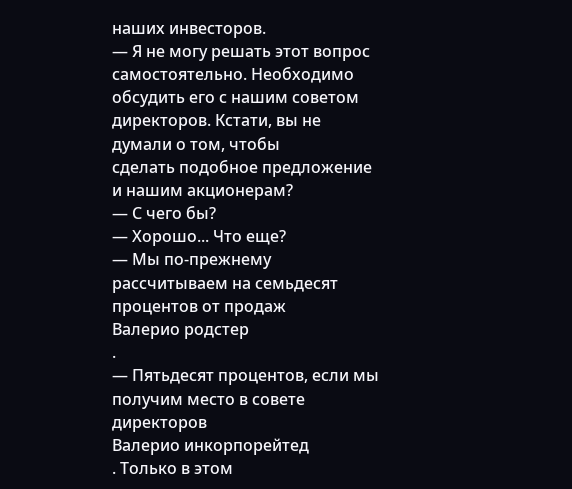наших инвесторов.
— Я не могу решать этот вопрос самостоятельно. Необходимо
обсудить его с нашим советом директоров. Кстати, вы не думали о том, чтобы
сделать подобное предложение и нашим акционерам?
— С чего бы?
— Хорошо... Что еще?
— Мы по-прежнему рассчитываем на семьдесят процентов от продаж
Валерио родстер
.
— Пятьдесят процентов, если мы получим место в совете
директоров
Валерио инкорпорейтед
. Только в этом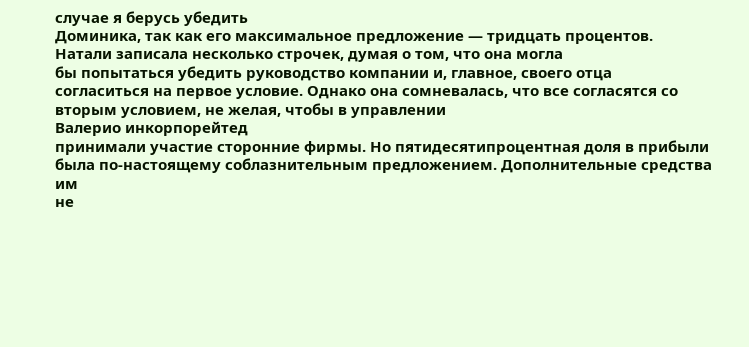случае я берусь убедить
Доминика, так как его максимальное предложение — тридцать процентов.
Натали записала несколько строчек, думая о том, что она могла
бы попытаться убедить руководство компании и, главное, своего отца
согласиться на первое условие. Однако она сомневалась, что все согласятся со
вторым условием, не желая, чтобы в управлении
Валерио инкорпорейтед
принимали участие сторонние фирмы. Но пятидесятипроцентная доля в прибыли
была по-настоящему соблазнительным предложением. Дополнительные средства им
не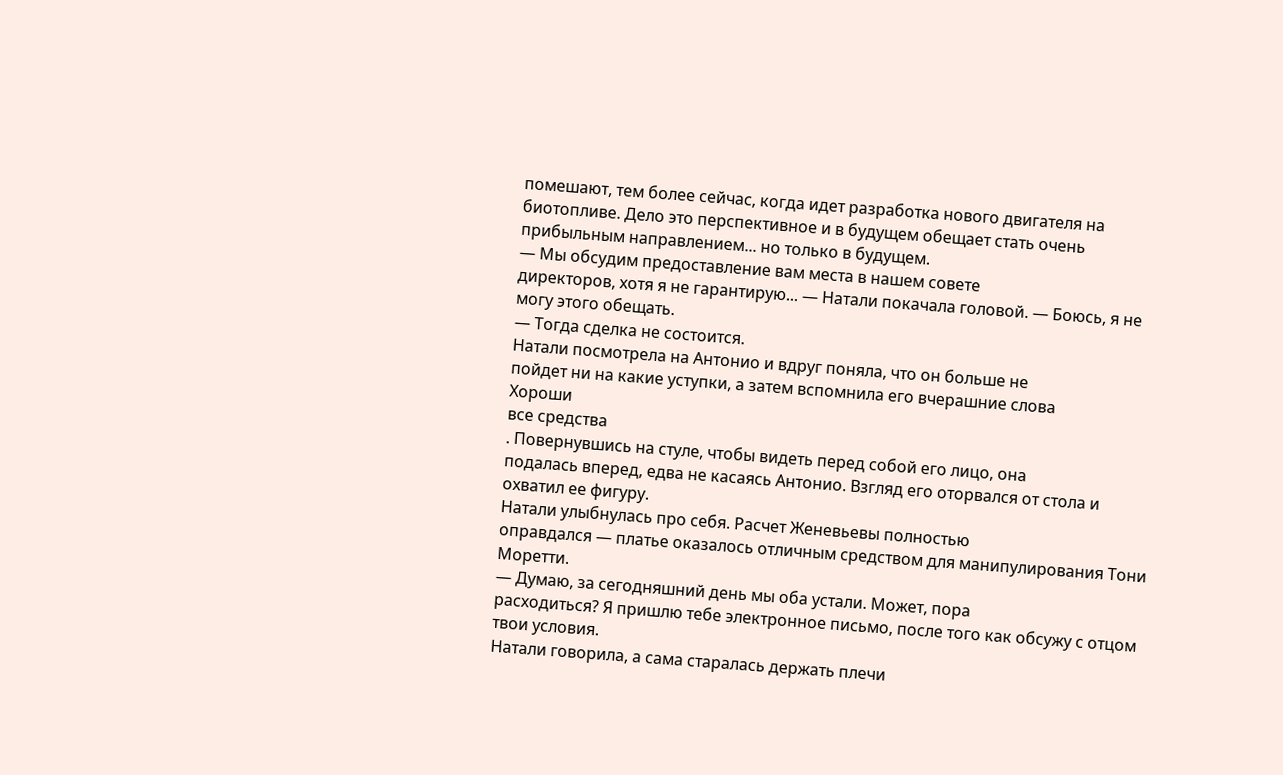помешают, тем более сейчас, когда идет разработка нового двигателя на
биотопливе. Дело это перспективное и в будущем обещает стать очень
прибыльным направлением... но только в будущем.
— Мы обсудим предоставление вам места в нашем совете
директоров, хотя я не гарантирую... — Натали покачала головой. — Боюсь, я не
могу этого обещать.
— Тогда сделка не состоится.
Натали посмотрела на Антонио и вдруг поняла, что он больше не
пойдет ни на какие уступки, а затем вспомнила его вчерашние слова
Хороши
все средства
. Повернувшись на стуле, чтобы видеть перед собой его лицо, она
подалась вперед, едва не касаясь Антонио. Взгляд его оторвался от стола и
охватил ее фигуру.
Натали улыбнулась про себя. Расчет Женевьевы полностью
оправдался — платье оказалось отличным средством для манипулирования Тони
Моретти.
— Думаю, за сегодняшний день мы оба устали. Может, пора
расходиться? Я пришлю тебе электронное письмо, после того как обсужу с отцом
твои условия.
Натали говорила, а сама старалась держать плечи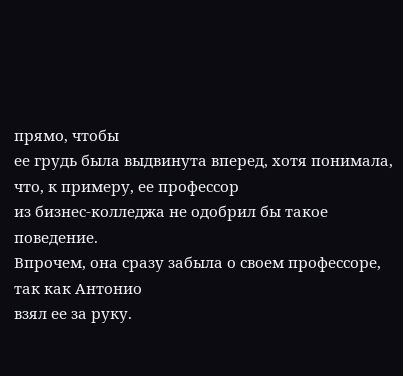прямо, чтобы
ее грудь была выдвинута вперед, хотя понимала, что, к примеру, ее профессор
из бизнес-колледжа не одобрил бы такое поведение.
Впрочем, она сразу забыла о своем профессоре, так как Антонио
взял ее за руку.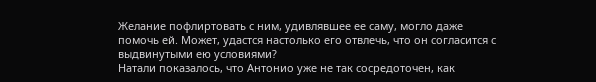Желание пофлиртовать с ним, удивлявшее ее саму, могло даже
помочь ей. Может, удастся настолько его отвлечь, что он согласится с
выдвинутыми ею условиями?
Натали показалось, что Антонио уже не так сосредоточен, как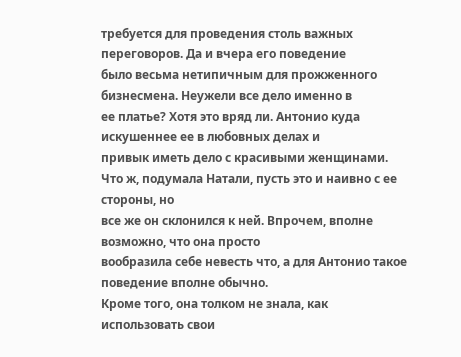требуется для проведения столь важных переговоров. Да и вчера его поведение
было весьма нетипичным для прожженного бизнесмена. Неужели все дело именно в
ее платье? Хотя это вряд ли. Антонио куда искушеннее ее в любовных делах и
привык иметь дело с красивыми женщинами.
Что ж, подумала Натали, пусть это и наивно с ее стороны, но
все же он склонился к ней. Впрочем, вполне возможно, что она просто
вообразила себе невесть что, а для Антонио такое поведение вполне обычно.
Кроме того, она толком не знала, как использовать свои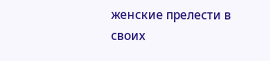женские прелести в
своих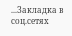...Закладка в соц.сетях